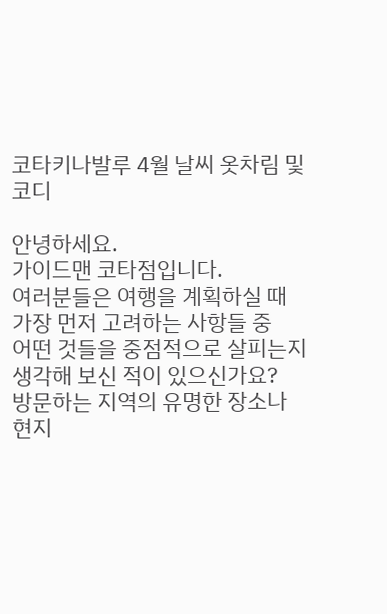코타키나발루 4월 날씨 옷차림 및 코디

안녕하세요.
가이드맨 코타점입니다.
여러분들은 여행을 계획하실 때
가장 먼저 고려하는 사항들 중
어떤 것들을 중점적으로 살피는지
생각해 보신 적이 있으신가요?
방문하는 지역의 유명한 장소나
현지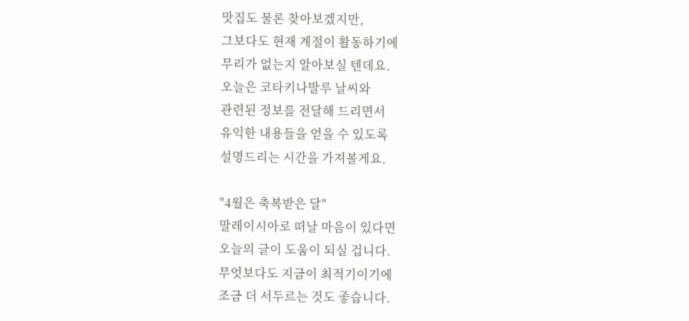맛집도 물론 찾아보겠지만,
그보다도 현재 계절이 활동하기에
무리가 없는지 알아보실 텐데요.
오늘은 코타키나발루 날씨와
관련된 정보를 전달해 드리면서
유익한 내용들을 얻을 수 있도록
설명드리는 시간을 가져볼게요.

"4월은 축복받은 달"
말레이시아로 떠날 마음이 있다면
오늘의 글이 도움이 되실 겁니다.
무엇보다도 지금이 최적기이기에
조금 더 서두르는 것도 좋습니다.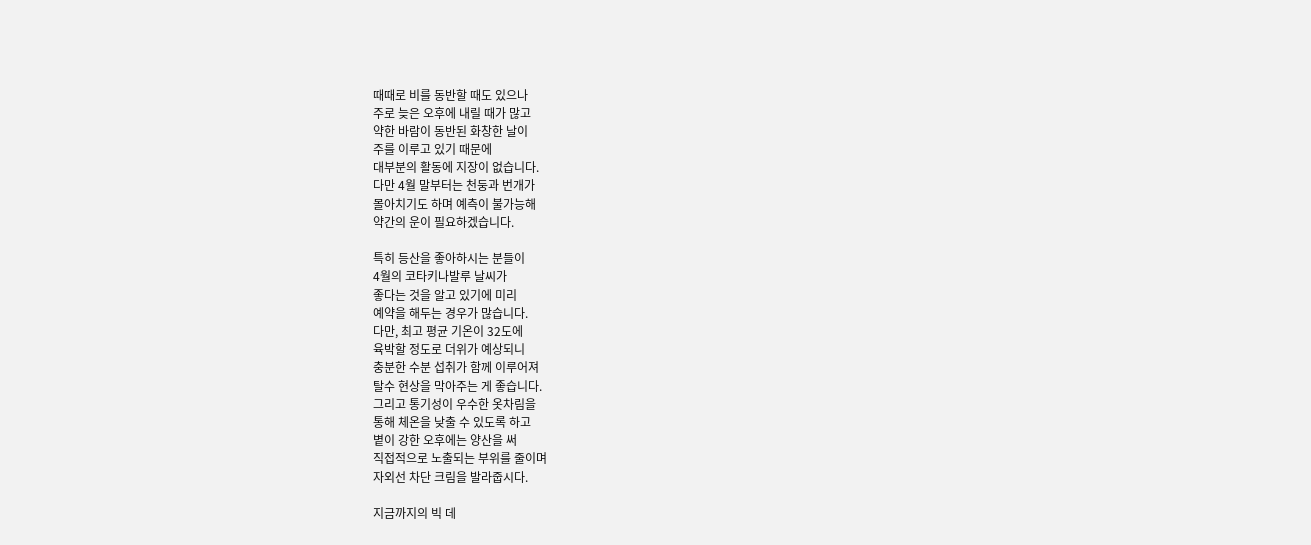때때로 비를 동반할 때도 있으나
주로 늦은 오후에 내릴 때가 많고
약한 바람이 동반된 화창한 날이
주를 이루고 있기 때문에
대부분의 활동에 지장이 없습니다.
다만 4월 말부터는 천둥과 번개가
몰아치기도 하며 예측이 불가능해
약간의 운이 필요하겠습니다.

특히 등산을 좋아하시는 분들이
4월의 코타키나발루 날씨가
좋다는 것을 알고 있기에 미리
예약을 해두는 경우가 많습니다.
다만, 최고 평균 기온이 32도에
육박할 정도로 더위가 예상되니
충분한 수분 섭취가 함께 이루어져
탈수 현상을 막아주는 게 좋습니다.
그리고 통기성이 우수한 옷차림을
통해 체온을 낮출 수 있도록 하고
볕이 강한 오후에는 양산을 써
직접적으로 노출되는 부위를 줄이며
자외선 차단 크림을 발라줍시다.

지금까지의 빅 데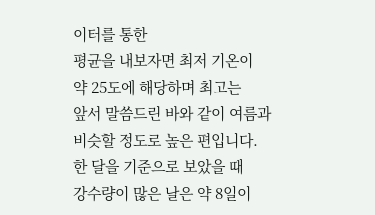이터를 통한
평균을 내보자면 최저 기온이
약 25도에 해당하며 최고는
앞서 말씀드린 바와 같이 여름과
비슷할 정도로 높은 편입니다.
한 달을 기준으로 보았을 때
강수량이 많은 날은 약 8일이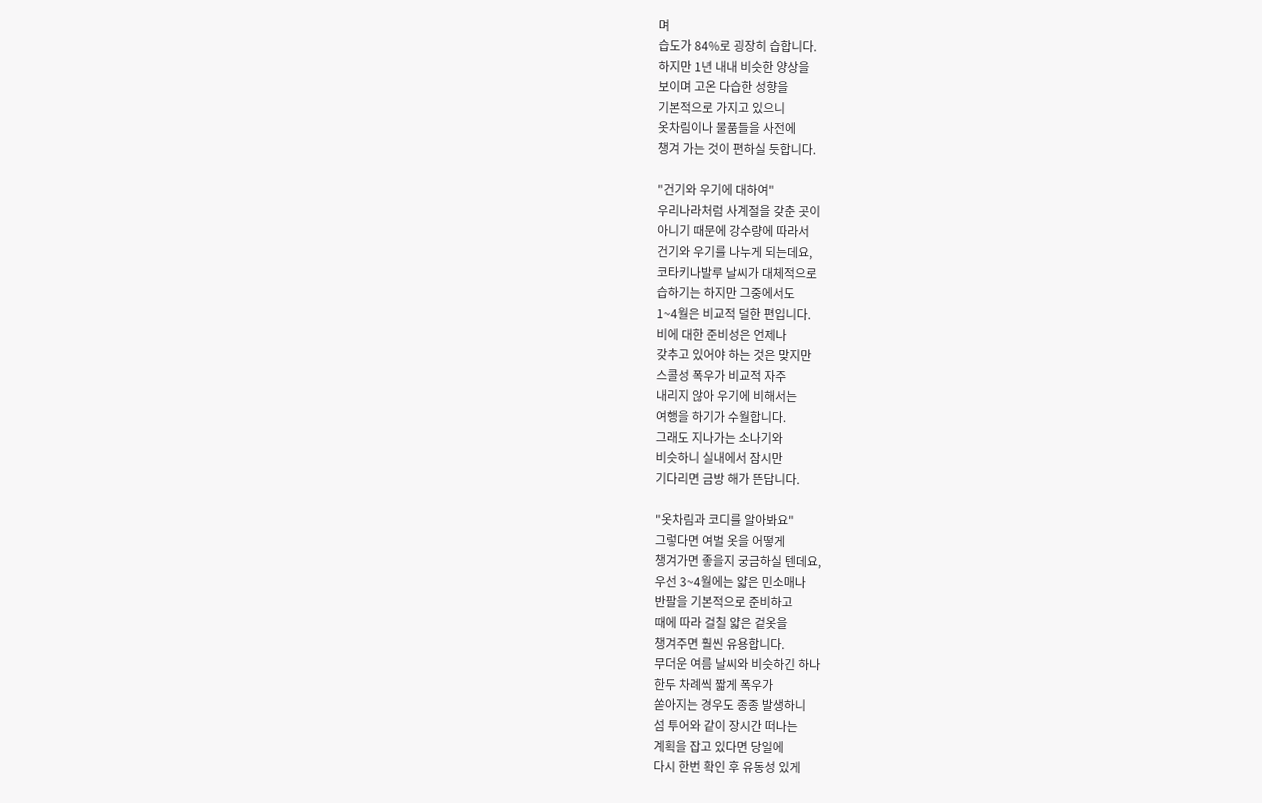며
습도가 84%로 굉장히 습합니다.
하지만 1년 내내 비슷한 양상을
보이며 고온 다습한 성향을
기본적으로 가지고 있으니
옷차림이나 물품들을 사전에
챙겨 가는 것이 편하실 듯합니다.

"건기와 우기에 대하여"
우리나라처럼 사계절을 갖춘 곳이
아니기 때문에 강수량에 따라서
건기와 우기를 나누게 되는데요,
코타키나발루 날씨가 대체적으로
습하기는 하지만 그중에서도
1~4월은 비교적 덜한 편입니다.
비에 대한 준비성은 언제나
갖추고 있어야 하는 것은 맞지만
스콜성 폭우가 비교적 자주
내리지 않아 우기에 비해서는
여행을 하기가 수월합니다.
그래도 지나가는 소나기와
비슷하니 실내에서 잠시만
기다리면 금방 해가 뜬답니다.

"옷차림과 코디를 알아봐요"
그렇다면 여벌 옷을 어떻게
챙겨가면 좋을지 궁금하실 텐데요,
우선 3~4월에는 얇은 민소매나
반팔을 기본적으로 준비하고
때에 따라 걸칠 얇은 겉옷을
챙겨주면 훨씬 유용합니다.
무더운 여름 날씨와 비슷하긴 하나
한두 차례씩 짧게 폭우가
쏟아지는 경우도 종종 발생하니
섬 투어와 같이 장시간 떠나는
계획을 잡고 있다면 당일에
다시 한번 확인 후 유동성 있게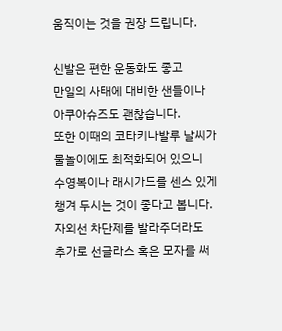움직이는 것을 권장 드립니다.

신발은 편한 운동화도 좋고
만일의 사태에 대비한 샌들이나
아쿠아슈즈도 괜찮습니다.
또한 이때의 코타키나발루 날씨가
물놀이에도 최적화되어 있으니
수영복이나 래시가드를 센스 있게
챙겨 두시는 것이 좋다고 봅니다.
자외선 차단제를 발라주더라도
추가로 선글라스 혹은 모자를 써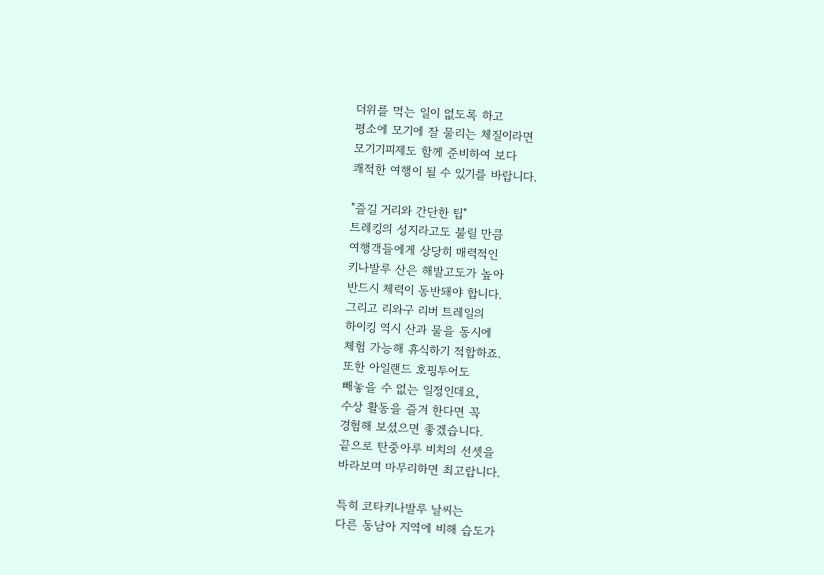더위를 먹는 일이 없도록 하고
평소에 모기에 잘 물리는 체질이라면
모기기피제도 함께 준비하여 보다
쾌적한 여행이 될 수 있기를 바랍니다.

"즐길 거리와 간단한 팁"
트레킹의 성지라고도 불릴 만큼
여행객들에게 상당히 매력적인
키나발루 산은 해발고도가 높아
반드시 체력이 동반돼야 합니다.
그리고 리와구 리버 트레일의
하이킹 역시 산과 물을 동시에
체험 가능해 휴식하기 적합하죠.
또한 아일랜드 호핑투어도
빼놓을 수 없는 일정인데요,
수상 활동을 즐겨 한다면 꼭
경험해 보셨으면 좋겠습니다.
끝으로 탄중아루 비치의 선셋을
바라보며 마무리하면 최고랍니다.

특히 코타키나발루 날씨는
다른 동남아 지역에 비해 습도가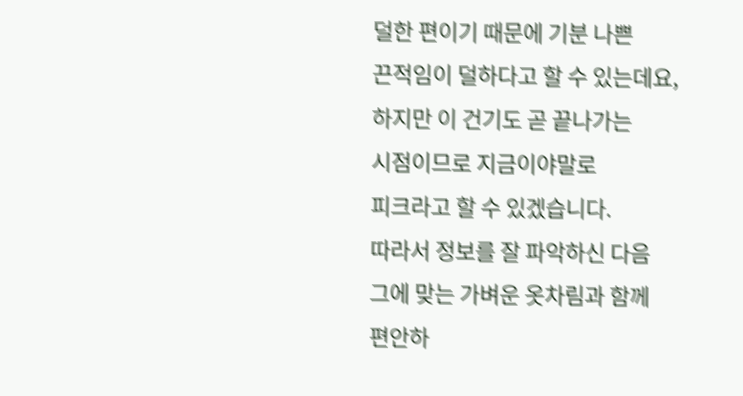덜한 편이기 때문에 기분 나쁜
끈적임이 덜하다고 할 수 있는데요,
하지만 이 건기도 곧 끝나가는
시점이므로 지금이야말로
피크라고 할 수 있겠습니다.
따라서 정보를 잘 파악하신 다음
그에 맞는 가벼운 옷차림과 함께
편안하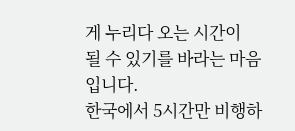게 누리다 오는 시간이
될 수 있기를 바라는 마음입니다.
한국에서 5시간만 비행하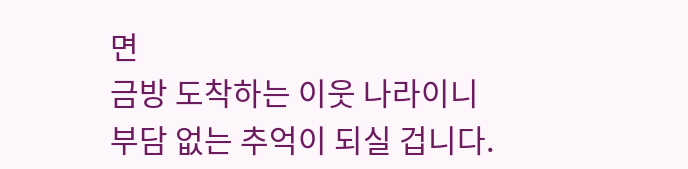면
금방 도착하는 이웃 나라이니
부담 없는 추억이 되실 겁니다.